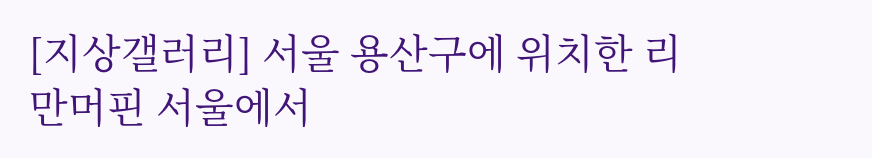[지상갤러리] 서울 용산구에 위치한 리만머핀 서울에서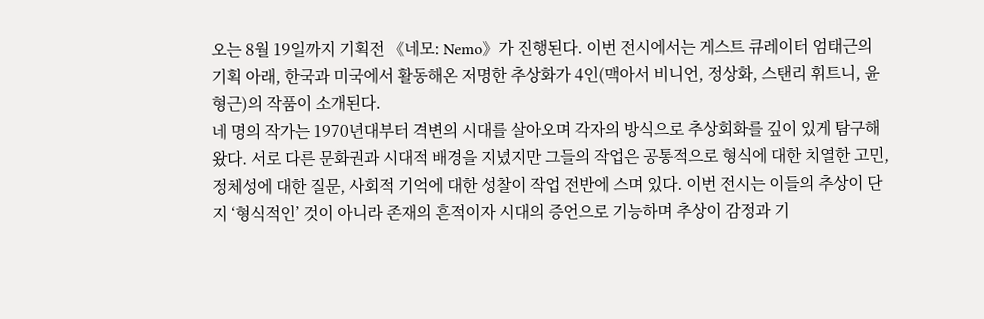오는 8월 19일까지 기획전 《네모: Nemo》가 진행된다. 이번 전시에서는 게스트 큐레이터 엄태근의 기획 아래, 한국과 미국에서 활동해온 저명한 추상화가 4인(맥아서 비니언, 정상화, 스탠리 휘트니, 윤형근)의 작품이 소개된다.
네 명의 작가는 1970년대부터 격변의 시대를 살아오며 각자의 방식으로 추상회화를 깊이 있게 탐구해 왔다. 서로 다른 문화권과 시대적 배경을 지녔지만 그들의 작업은 공통적으로 형식에 대한 치열한 고민, 정체성에 대한 질문, 사회적 기억에 대한 성찰이 작업 전반에 스며 있다. 이번 전시는 이들의 추상이 단지 ‘형식적인’ 것이 아니라 존재의 흔적이자 시대의 증언으로 기능하며 추상이 감정과 기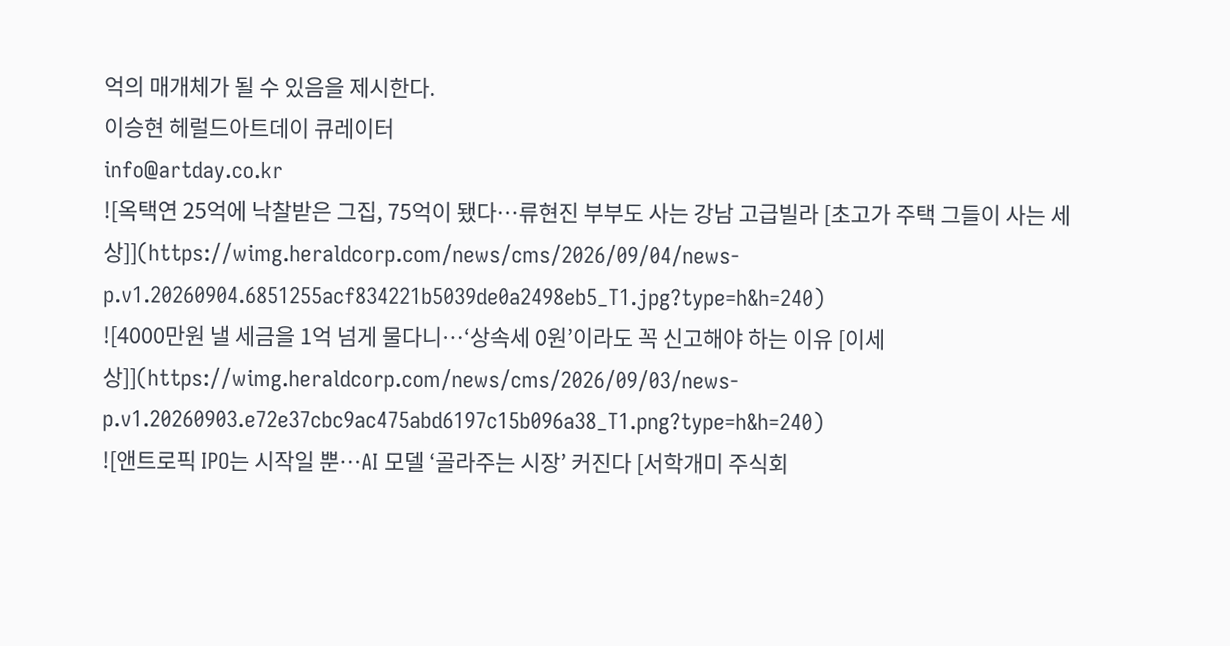억의 매개체가 될 수 있음을 제시한다.
이승현 헤럴드아트데이 큐레이터
info@artday.co.kr
![옥택연 25억에 낙찰받은 그집, 75억이 됐다…류현진 부부도 사는 강남 고급빌라 [초고가 주택 그들이 사는 세상]](https://wimg.heraldcorp.com/news/cms/2026/09/04/news-p.v1.20260904.6851255acf834221b5039de0a2498eb5_T1.jpg?type=h&h=240)
![4000만원 낼 세금을 1억 넘게 물다니…‘상속세 0원’이라도 꼭 신고해야 하는 이유 [이세상]](https://wimg.heraldcorp.com/news/cms/2026/09/03/news-p.v1.20260903.e72e37cbc9ac475abd6197c15b096a38_T1.png?type=h&h=240)
![앤트로픽 IPO는 시작일 뿐…AI 모델 ‘골라주는 시장’ 커진다 [서학개미 주식회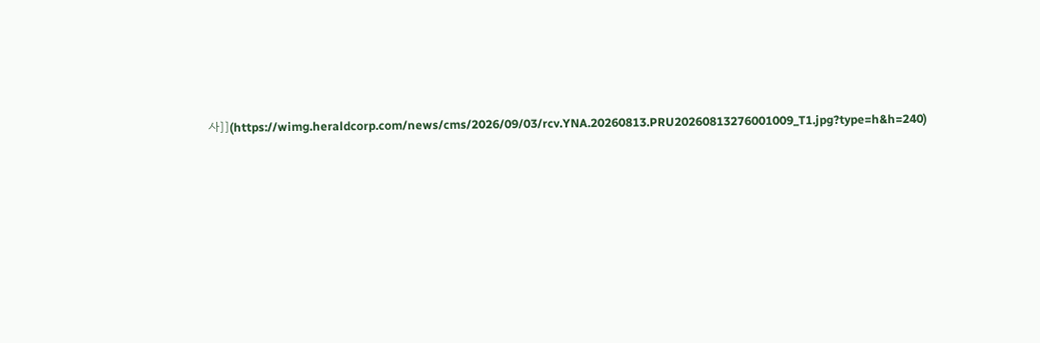사]](https://wimg.heraldcorp.com/news/cms/2026/09/03/rcv.YNA.20260813.PRU20260813276001009_T1.jpg?type=h&h=240)